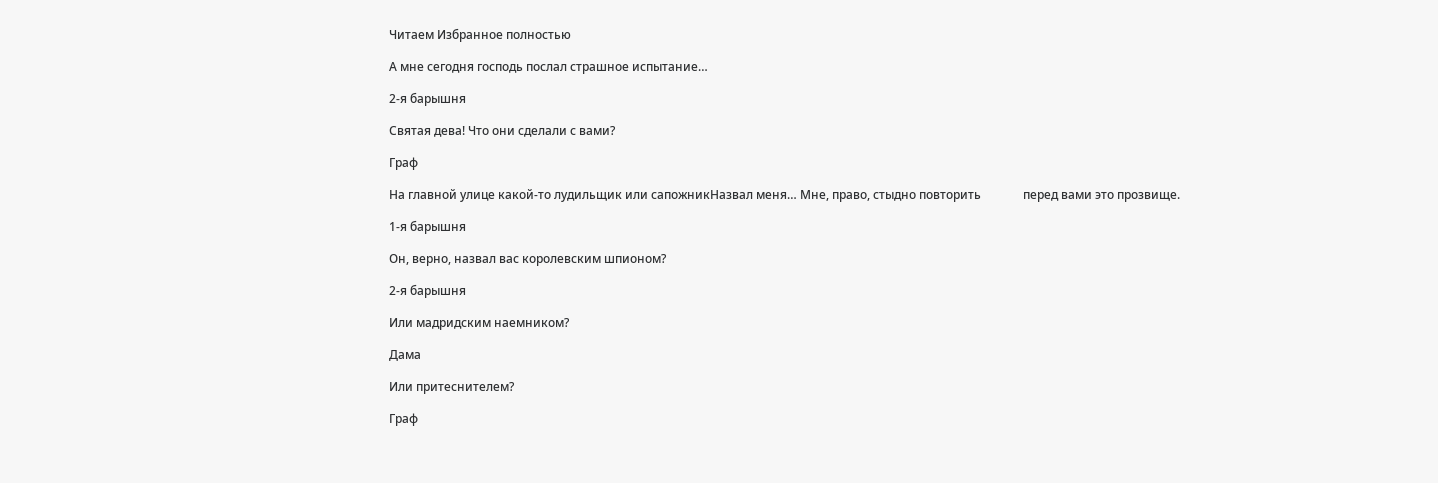Читаем Избранное полностью

А мне сегодня господь послал страшное испытание…

2-я барышня

Святая дева! Что они сделали с вами?

Граф

На главной улице какой-то лудильщик или сапожникНазвал меня… Мне, право, стыдно повторить              перед вами это прозвище.

1-я барышня

Он, верно, назвал вас королевским шпионом?

2-я барышня

Или мадридским наемником?

Дама

Или притеснителем?

Граф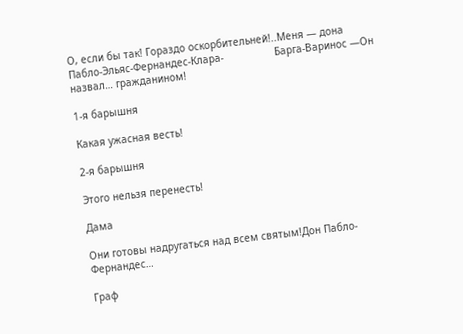О, если бы так! Гораздо оскорбительней!..Меня — дона Пабло-Эльяс-Фернандес-Клара-                 Барга-Варинос —Он назвал… гражданином!

1-я барышня

Какая ужасная весть!

2-я барышня

Этого нельзя перенесть!

Дама

Они готовы надругаться над всем святым!Дон Пабло-Фернандес…

Граф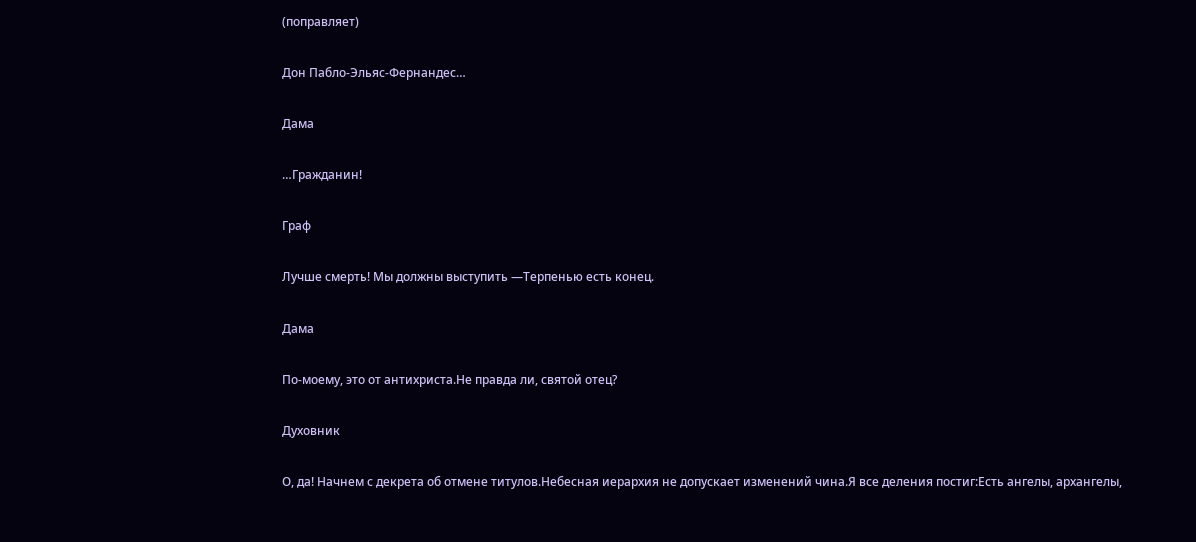(поправляет)

Дон Пабло-Эльяс-Фернандес…

Дама

…Гражданин!

Граф

Лучше смерть! Мы должны выступить —Терпенью есть конец.

Дама

По-моему, это от антихриста.Не правда ли, святой отец?

Духовник

О, да! Начнем с декрета об отмене титулов.Небесная иерархия не допускает изменений чина.Я все деления постиг:Есть ангелы, архангелы,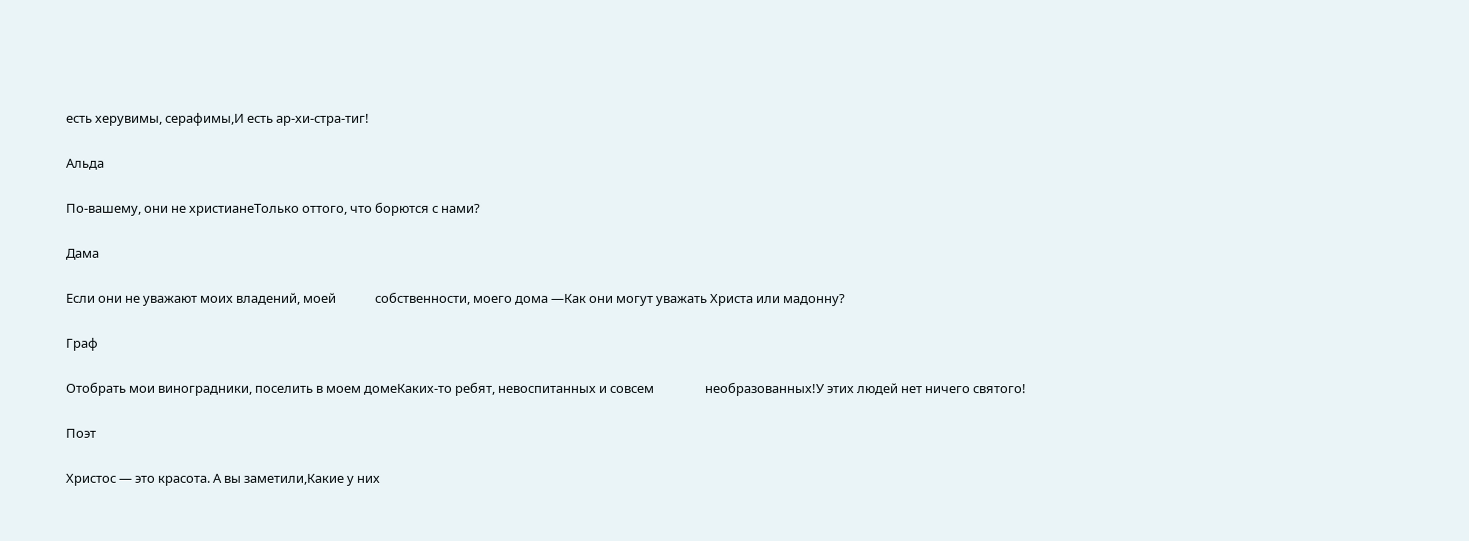есть херувимы, серафимы,И есть ар-хи-стра-тиг!

Альда

По-вашему, они не христианеТолько оттого, что борются с нами?

Дама

Если они не уважают моих владений, моей             собственности, моего дома —Как они могут уважать Христа или мадонну?

Граф

Отобрать мои виноградники, поселить в моем домеКаких-то ребят, невоспитанных и совсем                 необразованных!У этих людей нет ничего святого!

Поэт

Христос — это красота. А вы заметили,Какие у них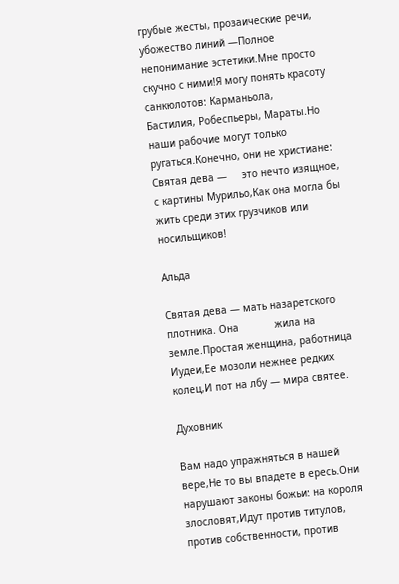грубые жесты, прозаические речи,                 убожество линий —Полное непонимание эстетики.Мне просто скучно с ними!Я могу понять красоту санкюлотов: Карманьола,           Бастилия, Робеспьеры, Мараты.Но наши рабочие могут только ругаться.Конечно, они не христиане: Святая дева —     это нечто изящное, с картины Мурильо,Как она могла бы жить среди этих грузчиков или                 носильщиков!

Альда

Святая дева — мать назаретского плотника. Она            жила на земле.Простая женщина, работница Иудеи,Ее мозоли нежнее редких колец,И пот на лбу — мира святее.

Духовник

Вам надо упражняться в нашей вере,Не то вы впадете в ересь.Они нарушают законы божьи: на короля злословят,Идут против титулов, против собственности, против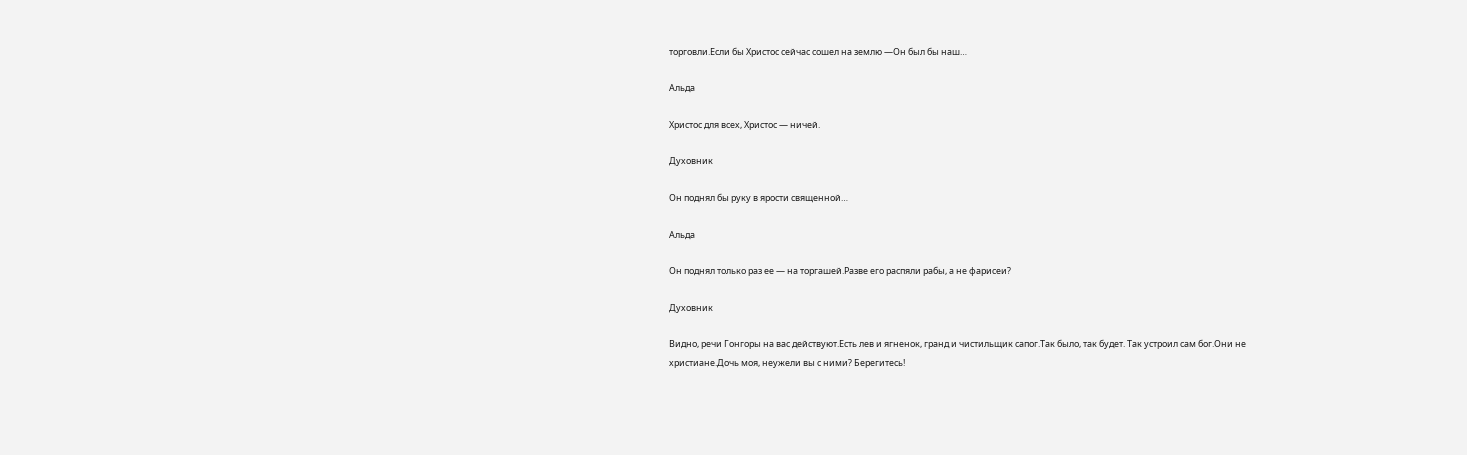торговли.Если бы Христос сейчас сошел на землю —Он был бы наш…

Альда

Христос для всех, Христос — ничей.

Духовник

Он поднял бы руку в ярости священной…

Альда

Он поднял только раз ее — на торгашей.Разве его распяли рабы, а не фарисеи?

Духовник

Видно, речи Гонгоры на вас действуют.Есть лев и ягненок, гранд и чистильщик сапог.Так было, так будет. Так устроил сам бог.Они не христиане.Дочь моя, неужели вы с ними? Берегитесь!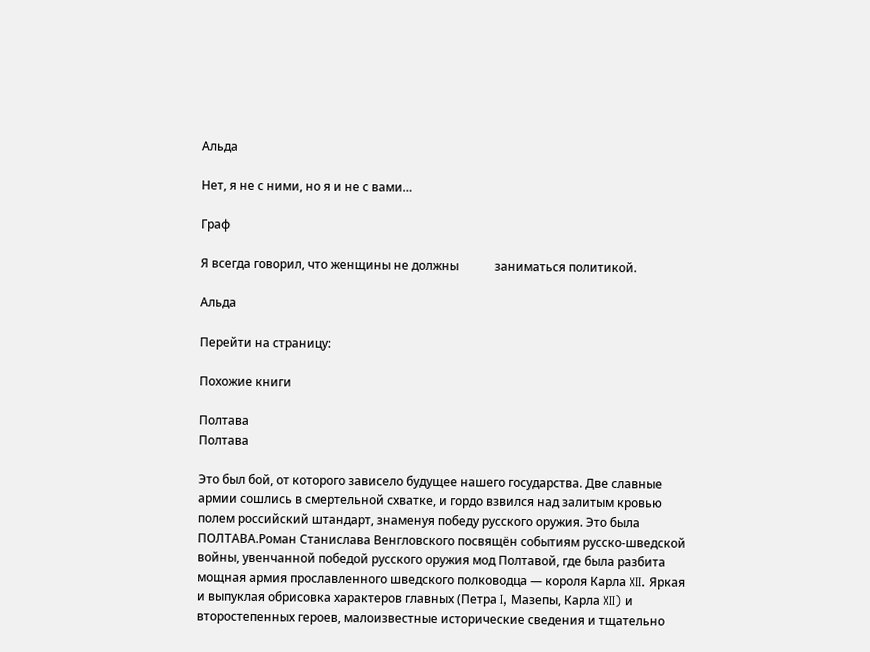Альда

Нет, я не с ними, но я и не с вами…

Граф

Я всегда говорил, что женщины не должны            заниматься политикой.

Альда

Перейти на страницу:

Похожие книги

Полтава
Полтава

Это был бой, от которого зависело будущее нашего государства. Две славные армии сошлись в смертельной схватке, и гордо взвился над залитым кровью полем российский штандарт, знаменуя победу русского оружия. Это была ПОЛТАВА.Роман Станислава Венгловского посвящён событиям русско-шведской войны, увенчанной победой русского оружия мод Полтавой, где была разбита мощная армия прославленного шведского полководца — короля Карла XII. Яркая и выпуклая обрисовка характеров главных (Петра I, Мазепы, Карла XII) и второстепенных героев, малоизвестные исторические сведения и тщательно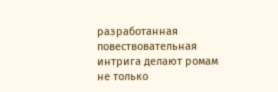разработанная повествовательная интрига делают ромам не только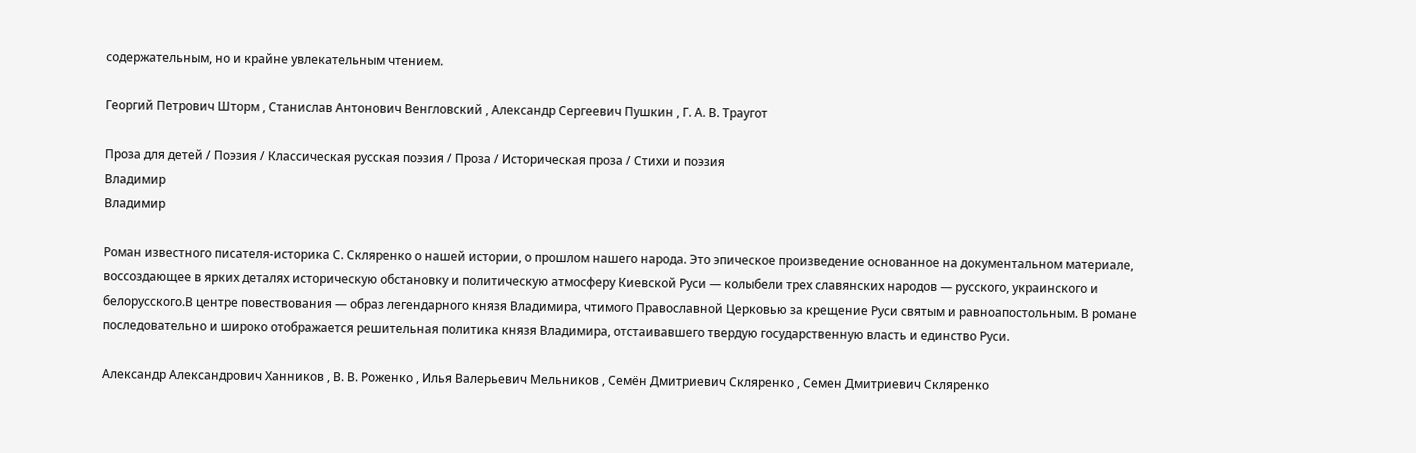содержательным, но и крайне увлекательным чтением.

Георгий Петрович Шторм , Станислав Антонович Венгловский , Александр Сергеевич Пушкин , Г. А. В. Траугот

Проза для детей / Поэзия / Классическая русская поэзия / Проза / Историческая проза / Стихи и поэзия
Владимир
Владимир

Роман известного писателя-историка С. Скляренко о нашей истории, о прошлом нашего народа. Это эпическое произведение основанное на документальном материале, воссоздающее в ярких деталях историческую обстановку и политическую атмосферу Киевской Руси — колыбели трех славянских народов — русского, украинского и белорусского.В центре повествования — образ легендарного князя Владимира, чтимого Православной Церковью за крещение Руси святым и равноапостольным. В романе последовательно и широко отображается решительная политика князя Владимира, отстаивавшего твердую государственную власть и единство Руси.

Александр Александрович Ханников , В. В. Роженко , Илья Валерьевич Мельников , Семён Дмитриевич Скляренко , Семен Дмитриевич Скляренко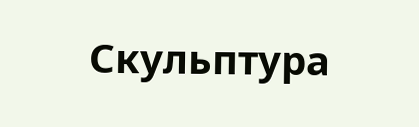Скульптура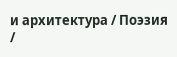и архитектура / Поэзия /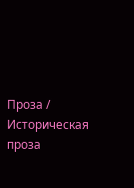Проза / Историческая проза